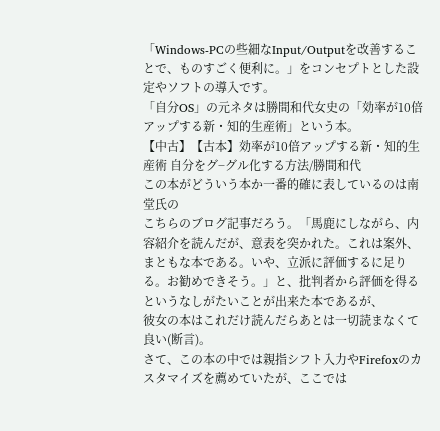「Windows-PCの些細なInput/Outputを改善することで、ものすごく便利に。」をコンセプトとした設定やソフトの導入です。
「自分OS」の元ネタは勝間和代女史の「効率が10倍アップする新・知的生産術」という本。
【中古】【古本】効率が10倍アップする新・知的生産術 自分をグ−グル化する方法/勝間和代
この本がどういう本か一番的確に表しているのは南堂氏の
こちらのブログ記事だろう。「馬鹿にしながら、内容紹介を読んだが、意表を突かれた。これは案外、まともな本である。いや、立派に評価するに足りる。お勧めできそう。」と、批判者から評価を得るというなしがたいことが出来た本であるが、
彼女の本はこれだけ読んだらあとは一切読まなくて良い(断言)。
さて、この本の中では親指シフト入力やFirefoxのカスタマイズを薦めていたが、ここでは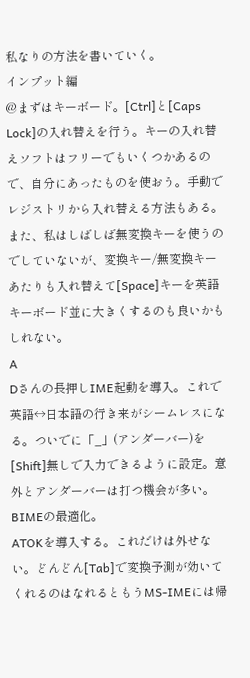私なりの方法を書いていく。
インプット編
@まずはキーボード。[Ctrl]と[Caps Lock]の入れ替えを行う。キーの入れ替えソフトはフリーでもいくつかあるので、自分にあったものを使おう。手動でレジストリから入れ替える方法もある。また、私はしばしば無変換キーを使うのでしていないが、変換キー/無変換キーあたりも入れ替えて[Space]キーを英語キーボード並に大きくするのも良いかもしれない。
A
Dさんの長押しIME起動を導入。これで英語↔日本語の行き来がシームレスになる。ついでに「_」(アンダーバー)を[Shift]無しで入力できるように設定。意外とアンダーバーは打つ機会が多い。
BIMEの最適化。
ATOKを導入する。これだけは外せない。どんどん[Tab]で変換予測が効いてくれるのはなれるともうMS-IMEには帰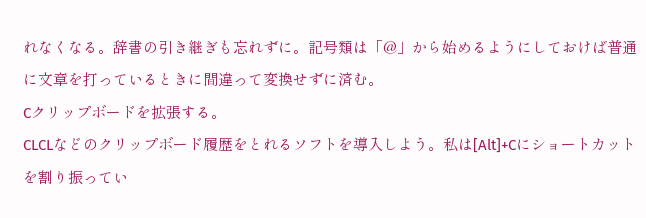れなくなる。辞書の引き継ぎも忘れずに。記号類は「@」から始めるようにしておけば普通に文章を打っているときに間違って変換せずに済む。
Cクリップボードを拡張する。
CLCLなどのクリップボード履歴をとれるソフトを導入しよう。私は[Alt]+Cにショートカットを割り振ってい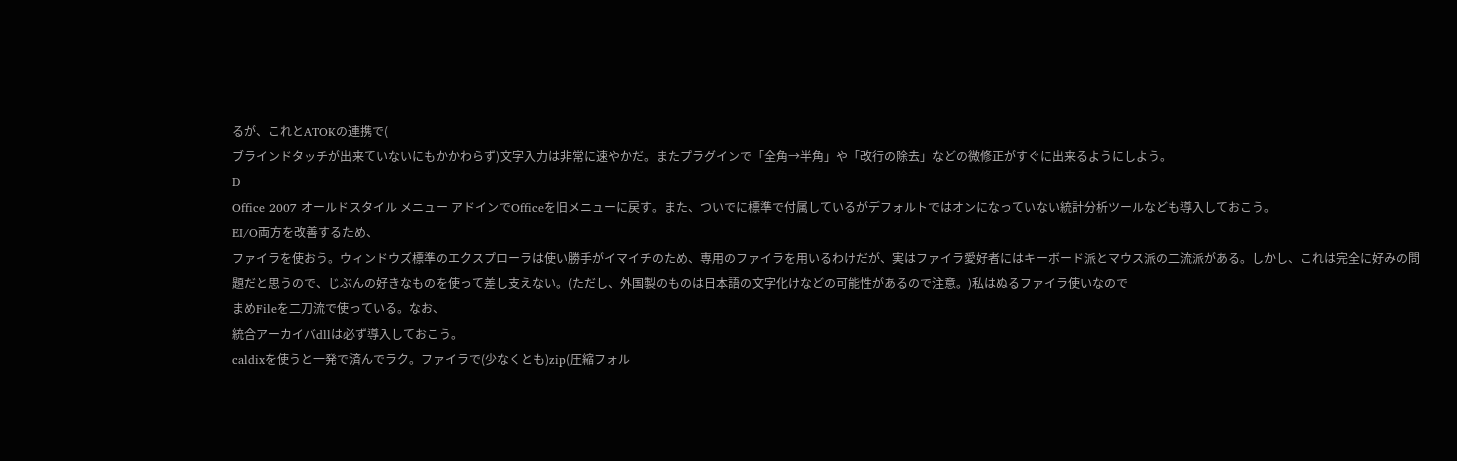るが、これとATOKの連携で(
ブラインドタッチが出来ていないにもかかわらず)文字入力は非常に速やかだ。またプラグインで「全角→半角」や「改行の除去」などの微修正がすぐに出来るようにしよう。
D
Office 2007 オールドスタイル メニュー アドインでOfficeを旧メニューに戻す。また、ついでに標準で付属しているがデフォルトではオンになっていない統計分析ツールなども導入しておこう。
EI/O両方を改善するため、
ファイラを使おう。ウィンドウズ標準のエクスプローラは使い勝手がイマイチのため、専用のファイラを用いるわけだが、実はファイラ愛好者にはキーボード派とマウス派の二流派がある。しかし、これは完全に好みの問題だと思うので、じぶんの好きなものを使って差し支えない。(ただし、外国製のものは日本語の文字化けなどの可能性があるので注意。)私はぬるファイラ使いなので
まめFileを二刀流で使っている。なお、
統合アーカイバdllは必ず導入しておこう。
caldixを使うと一発で済んでラク。ファイラで(少なくとも)zip(圧縮フォル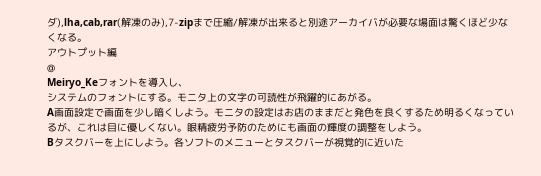ダ),lha,cab,rar(解凍のみ),7-zipまで圧縮/解凍が出来ると別途アーカイバが必要な場面は驚くほど少なくなる。
アウトプット編
@
Meiryo_Keフォントを導入し、
システムのフォントにする。モニタ上の文字の可読性が飛躍的にあがる。
A画面設定で画面を少し暗くしよう。モニタの設定はお店のままだと発色を良くするため明るくなっているが、これは目に優しくない。眼精疲労予防のためにも画面の輝度の調整をしよう。
Bタスクバーを上にしよう。各ソフトのメニューとタスクバーが視覚的に近いた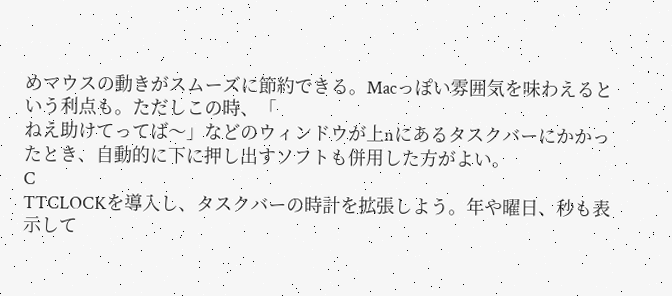めマウスの動きがスムーズに節約できる。Macっぽい雰囲気を味わえるという利点も。ただしこの時、「
ねえ助けてってば〜」などのウィンドウが上nにあるタスクバーにかかったとき、自動的に下に押し出すソフトも併用した方がよい。
C
TTCLOCKを導入し、タスクバーの時計を拡張しよう。年や曜日、秒も表示して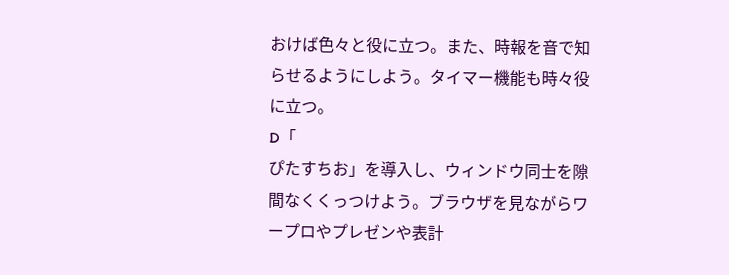おけば色々と役に立つ。また、時報を音で知らせるようにしよう。タイマー機能も時々役に立つ。
D「
ぴたすちお」を導入し、ウィンドウ同士を隙間なくくっつけよう。ブラウザを見ながらワープロやプレゼンや表計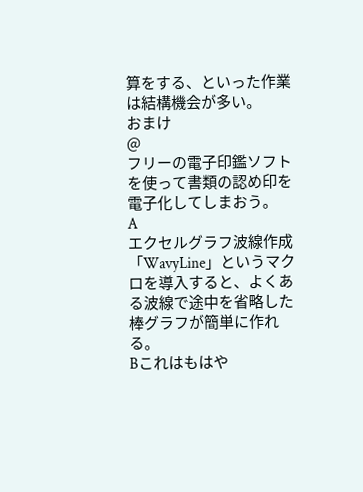算をする、といった作業は結構機会が多い。
おまけ
@
フリーの電子印鑑ソフトを使って書類の認め印を電子化してしまおう。
A
エクセルグラフ波線作成「WavyLine」というマクロを導入すると、よくある波線で途中を省略した棒グラフが簡単に作れる。
Bこれはもはや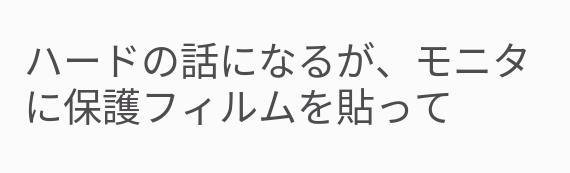ハードの話になるが、モニタに保護フィルムを貼って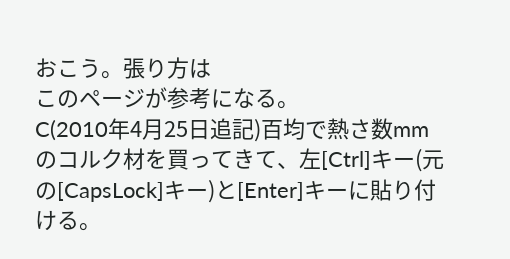おこう。張り方は
このページが参考になる。
C(2010年4月25日追記)百均で熱さ数mmのコルク材を買ってきて、左[Ctrl]キー(元の[CapsLock]キー)と[Enter]キーに貼り付ける。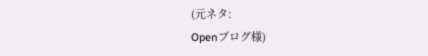(元ネタ:
Openブログ様)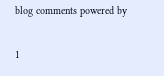blog comments powered by

1